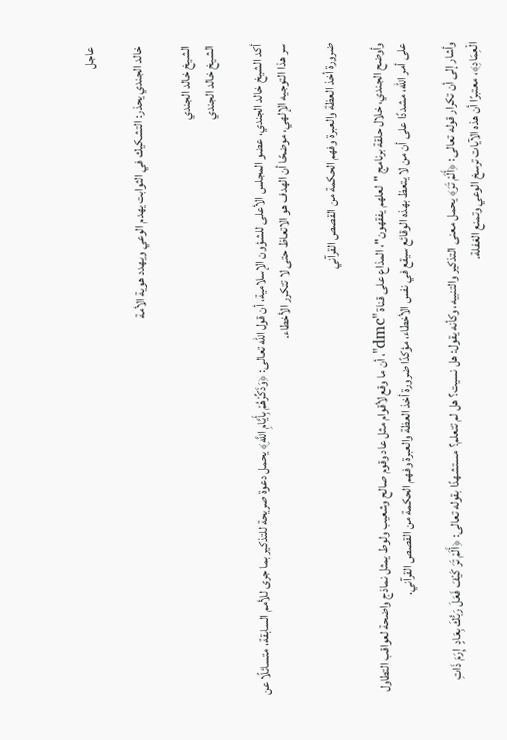عاجل

خالد الجندي يحذر: التشكيك في الثوابت يهدم الوعي ويهدد هوية الأمة

الشيخ خالد الجندي
الشيخ خالد الجندي

أكد الشيخ خالد الجندي، عضو المجلس الأعلى للشؤون الإسلامية، أن قول الله تعالى: ﴿وَذَكِّرْهُمْ بِأَيَّامِ اللَّهِ﴾ يحمل دعوة صريحة للتذكير بما جرى للأمم السابقة، متسائلًا عن سر هذا التوجيه الإلهي، موضحًا أن الهدف هو الاتعاظ حتى لا تتكرر الأخطاء.

ضرورة أخذ العظة والعبرة وفهم الحكمة من القصص القرآني

وأوضح الجندي، خلال حلقة برنامج "لعلهم يفقهون"، المذاع على قناة "dmc"، أن ما وقع لأقوام مثل عاد وقوم صالح وشعيب ولوط يمثل نماذج واضحة لعواقب التطاول على أمر الله، مشددًا على أن من لا يتعظ بهذه الوقائع سيقع في نفس الأخطاء، مؤكدًا ضرورة أخذ العظة والعبرة وفهم الحكمة من القصص القرآني.

وأشار إلى أن تكرار قوله تعالى: ﴿أَلَمْ تَرَ﴾ يحمل معنى التذكير والتنبيه، وكأنه يقول: هل نسيت؟ هل لم تتعلم؟ مستشهدًا بقوله تعالى: ﴿أَلَمْ تَرَ كَيْفَ فَعَلَ رَبُّكَ بِعَادٍ  إِرَمَ ذَاتِ الْعِمَادِ﴾، معتبرًا أن هذه الآيات ترسخ الوعي وتمنع الغفلة.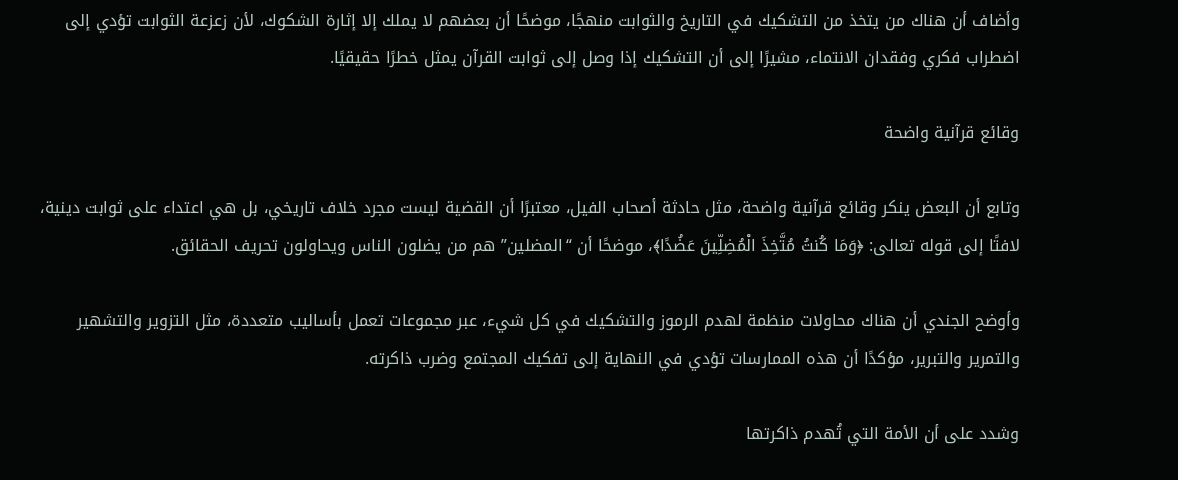وأضاف أن هناك من يتخذ من التشكيك في التاريخ والثوابت منهجًا، موضحًا أن بعضهم لا يملك إلا إثارة الشكوك، لأن زعزعة الثوابت تؤدي إلى اضطراب فكري وفقدان الانتماء، مشيرًا إلى أن التشكيك إذا وصل إلى ثوابت القرآن يمثل خطرًا حقيقيًا.

وقائع قرآنية واضحة

وتابع أن البعض ينكر وقائع قرآنية واضحة، مثل حادثة أصحاب الفيل، معتبرًا أن القضية ليست مجرد خلاف تاريخي، بل هي اعتداء على ثوابت دينية، لافتًا إلى قوله تعالى: ﴿وَمَا كُنتُ مُتَّخِذَ الْمُضِلِّينَ عَضُدًا﴾، موضحًا أن “المضلين” هم من يضلون الناس ويحاولون تحريف الحقائق.

وأوضح الجندي أن هناك محاولات منظمة لهدم الرموز والتشكيك في كل شيء، عبر مجموعات تعمل بأساليب متعددة، مثل التزوير والتشهير والتمرير والتبرير، مؤكدًا أن هذه الممارسات تؤدي في النهاية إلى تفكيك المجتمع وضرب ذاكرته.

وشدد على أن الأمة التي تُهدم ذاكرتها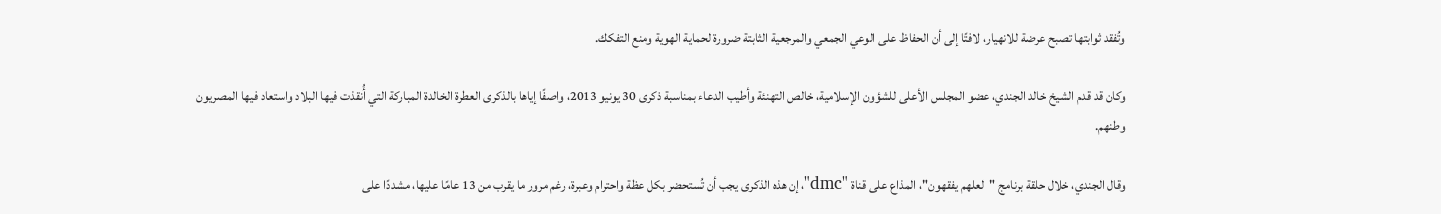وتُفقد ثوابتها تصبح عرضة للانهيار، لافتًا إلى أن الحفاظ على الوعي الجمعي والمرجعية الثابتة ضرورة لحماية الهوية ومنع التفكك.

وكان قد قدم الشيخ خالد الجندي، عضو المجلس الأعلى للشؤون الإسلامية، خالص التهنئة وأطيب الدعاء بمناسبة ذكرى 30 يونيو 2013، واصفًا إياها بالذكرى العطرة الخالدة المباركة التي أُنقذت فيها البلاد واستعاد فيها المصريون وطنهم.

وقال الجندي، خلال حلقة برنامج "لعلهم يفقهون"، المذاع على قناة "dmc"، إن هذه الذكرى يجب أن تُستحضر بكل عظة واحترام وعبرة، رغم مرور ما يقرب من 13 عامًا عليها، مشددًا على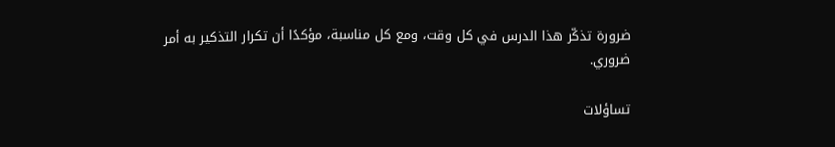ضرورة تذكّر هذا الدرس في كل وقت، ومع كل مناسبة، مؤكدًا أن تكرار التذكير به أمر ضروري.

تساؤلات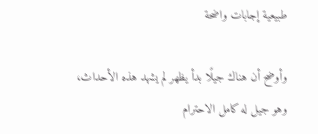طبيعية إجابات واضحة

وأوضح أن هناك جيلًا بدأ يظهر لم يشهد هذه الأحداث، وهو جيل له كامل الاحترام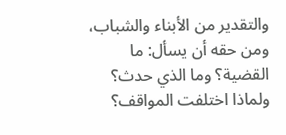والتقدير من الأبناء والشباب، ومن حقه أن يسأل: ما القضية؟ وما الذي حدث؟ ولماذا اختلفت المواقف؟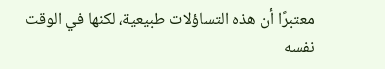معتبرًا أن هذه التساؤلات طبيعية، لكنها في الوقت نفسه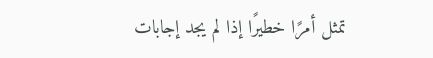تمثل أمرًا خطيرًا إذا لم يجد إجابات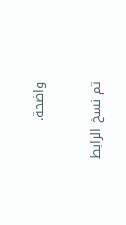واضحة.

تم نسخ الرابط